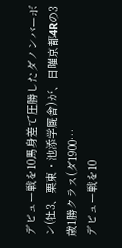デビュー戦を10馬身差で圧勝したダノンバーボン(牡3、栗東・池添学厩舎)が、日曜京都4Rの3歳1勝クラス(ダ1900…
デビュー戦を10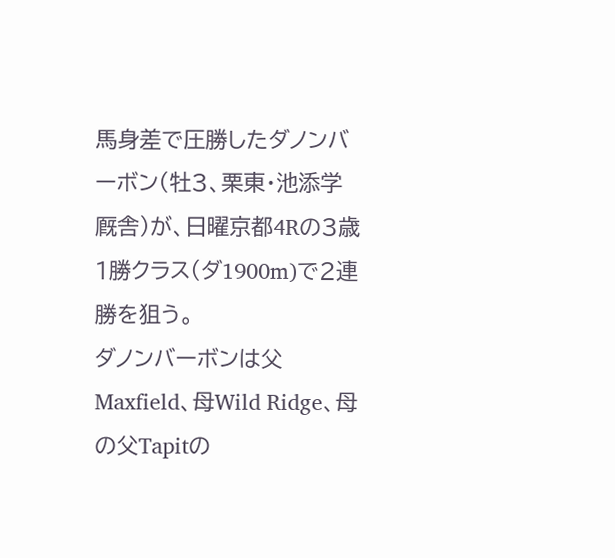馬身差で圧勝したダノンバーボン(牡3、栗東・池添学厩舎)が、日曜京都4Rの3歳1勝クラス(ダ1900m)で2連勝を狙う。
ダノンバーボンは父Maxfield、母Wild Ridge、母の父Tapitの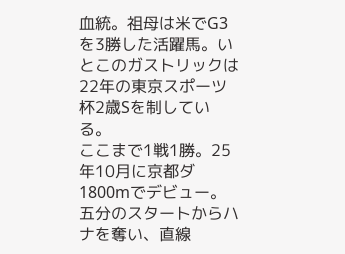血統。祖母は米でG3を3勝した活躍馬。いとこのガストリックは22年の東京スポーツ杯2歳Sを制している。
ここまで1戦1勝。25年10月に京都ダ1800mでデビュー。五分のスタートからハナを奪い、直線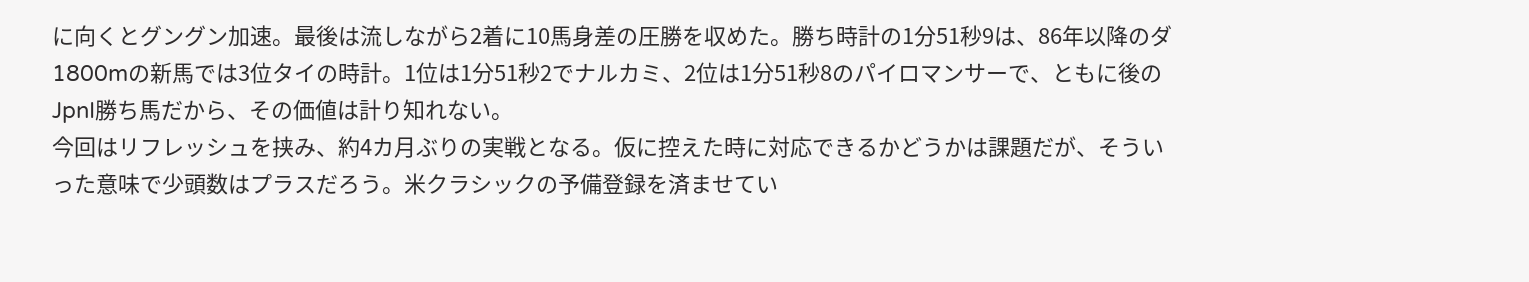に向くとグングン加速。最後は流しながら2着に10馬身差の圧勝を収めた。勝ち時計の1分51秒9は、86年以降のダ1800mの新馬では3位タイの時計。1位は1分51秒2でナルカミ、2位は1分51秒8のパイロマンサーで、ともに後のJpnI勝ち馬だから、その価値は計り知れない。
今回はリフレッシュを挟み、約4カ月ぶりの実戦となる。仮に控えた時に対応できるかどうかは課題だが、そういった意味で少頭数はプラスだろう。米クラシックの予備登録を済ませてい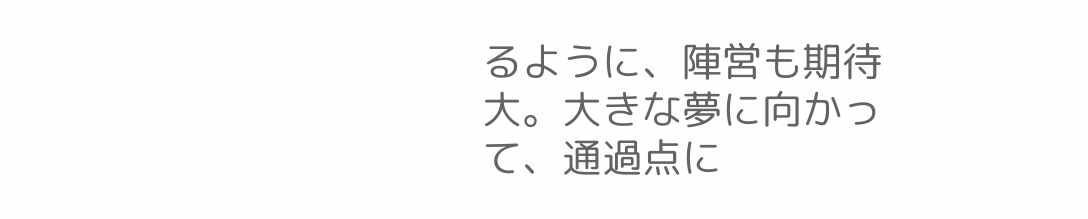るように、陣営も期待大。大きな夢に向かって、通過点に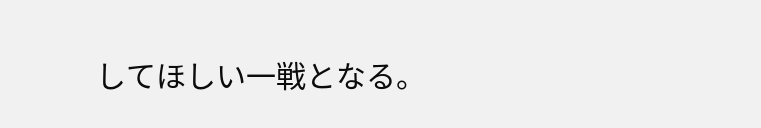してほしい一戦となる。